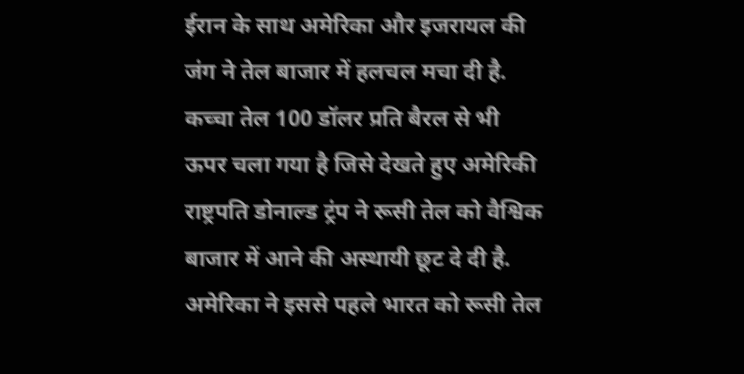ईरान के साथ अमेरिका और इजरायल की जंग ने तेल बाजार में हलचल मचा दी है. कच्चा तेल 100 डॉलर प्रति बैरल से भी ऊपर चला गया है जिसे देखते हुए अमेरिकी राष्ट्रपति डोनाल्ड ट्रंप ने रूसी तेल को वैश्विक बाजार में आने की अस्थायी छूट दे दी है. अमेरिका ने इससे पहले भारत को रूसी तेल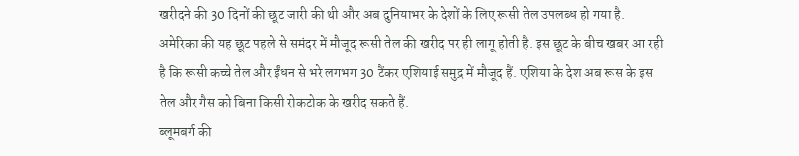खरीदने की 30 दिनों की छूट जारी की थी और अब दुनियाभर के देशों के लिए रूसी तेल उपलब्ध हो गया है.
अमेरिका की यह छूट पहले से समंदर में मौजूद रूसी तेल की खरीद पर ही लागू होती है. इस छूट के बीच खबर आ रही है कि रूसी कच्चे तेल और ईंधन से भरे लगभग 30 टैंकर एशियाई समुद्र में मौजूद हैं. एशिया के देश अब रूस के इस तेल और गैस को बिना किसी रोकटोक के खरीद सकते हैं.
ब्लूमबर्ग की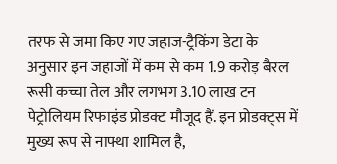तरफ से जमा किए गए जहाज-ट्रैकिंग डेटा के अनुसार इन जहाजों में कम से कम 1.9 करोड़ बैरल रूसी कच्चा तेल और लगभग 3.10 लाख टन पेट्रोलियम रिफाइंड प्रोडक्ट मौजूद हैं. इन प्रोडक्ट्स में मुख्य रूप से नाफ्था शामिल है,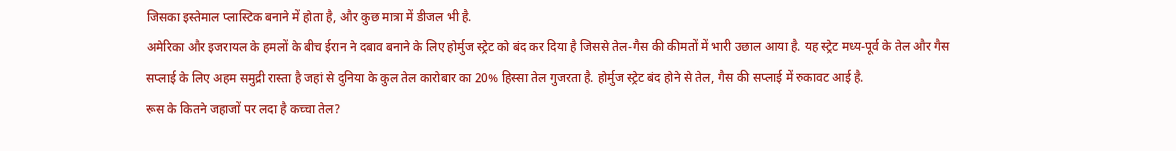जिसका इस्तेमाल प्लास्टिक बनाने में होता है, और कुछ मात्रा में डीजल भी है.
अमेरिका और इजरायल के हमलों के बीच ईरान ने दबाव बनाने के लिए होर्मुज स्ट्रेट को बंद कर दिया है जिससे तेल-गैस की कीमतों में भारी उछाल आया है. यह स्ट्रेट मध्य-पूर्व के तेल और गैस सप्लाई के लिए अहम समुद्री रास्ता है जहां से दुनिया के कुल तेल कारोबार का 20% हिस्सा तेल गुजरता है. होर्मुज स्ट्रेट बंद होने से तेल, गैस की सप्लाई में रुकावट आई है.
रूस के कितने जहाजों पर लदा है कच्चा तेल?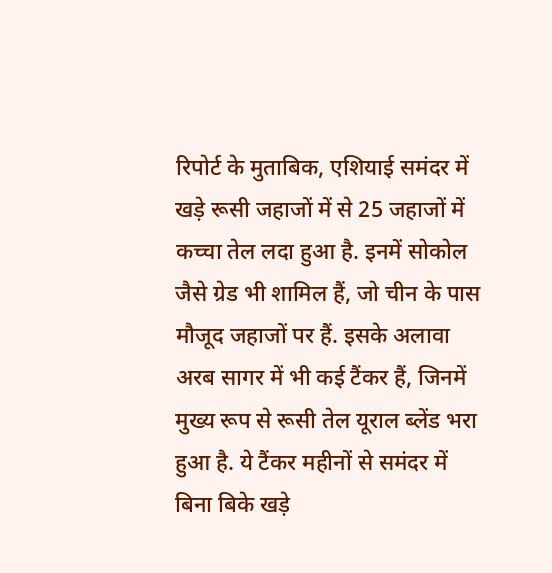रिपोर्ट के मुताबिक, एशियाई समंदर में खड़े रूसी जहाजों में से 25 जहाजों में कच्चा तेल लदा हुआ है. इनमें सोकोल जैसे ग्रेड भी शामिल हैं, जो चीन के पास मौजूद जहाजों पर हैं. इसके अलावा अरब सागर में भी कई टैंकर हैं, जिनमें मुख्य रूप से रूसी तेल यूराल ब्लेंड भरा हुआ है. ये टैंकर महीनों से समंदर में बिना बिके खड़े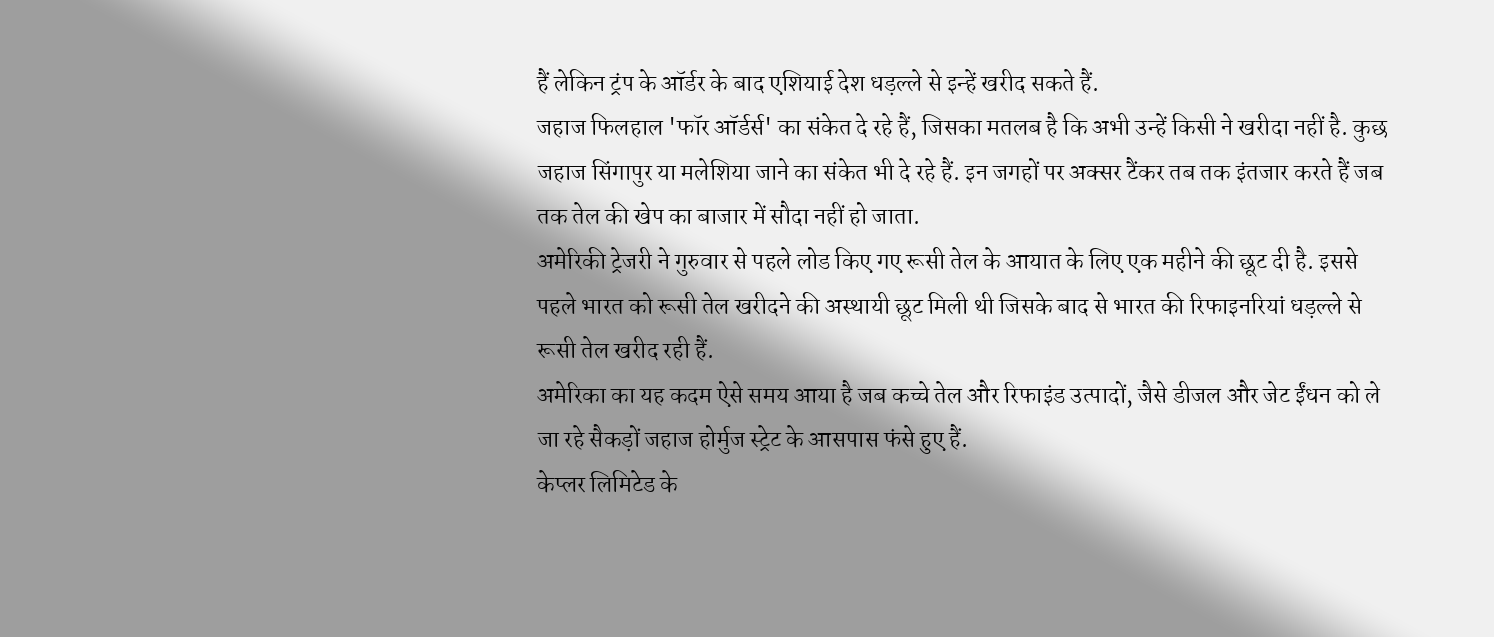हैं लेकिन ट्रंप के ऑर्डर के बाद एशियाई देश धड़ल्ले से इन्हें खरीद सकते हैं.
जहाज फिलहाल 'फॉर ऑर्डर्स' का संकेत दे रहे हैं, जिसका मतलब है कि अभी उन्हें किसी ने खरीदा नहीं है. कुछ जहाज सिंगापुर या मलेशिया जाने का संकेत भी दे रहे हैं. इन जगहों पर अक्सर टैंकर तब तक इंतजार करते हैं जब तक तेल की खेप का बाजार में सौदा नहीं हो जाता.
अमेरिकी ट्रेजरी ने गुरुवार से पहले लोड किए गए रूसी तेल के आयात के लिए एक महीने की छूट दी है. इससे पहले भारत को रूसी तेल खरीदने की अस्थायी छूट मिली थी जिसके बाद से भारत की रिफाइनरियां धड़ल्ले से रूसी तेल खरीद रही हैं.
अमेरिका का यह कदम ऐसे समय आया है जब कच्चे तेल और रिफाइंड उत्पादों, जैसे डीजल और जेट ईंधन को ले जा रहे सैकड़ों जहाज होर्मुज स्ट्रेट के आसपास फंसे हुए हैं.
केप्लर लिमिटेड के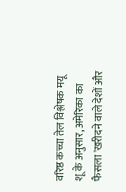वरिष्ठ कच्चा तेल विश्लेषक मयू शू के अनुसार, अमेरिका का फैसला 'खरीदने वाले देशों और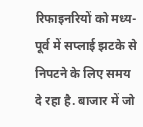रिफाइनरियों को मध्य-पूर्व में सप्लाई झटके से निपटने के लिए समय दे रहा है. बाजार में जो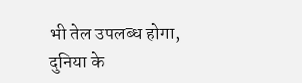भी तेल उपलब्ध होगा, दुनिया के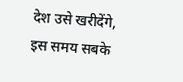देश उसे खरीदेंगे, इस समय सबके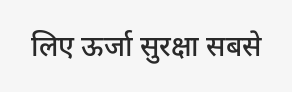लिए ऊर्जा सुरक्षा सबसे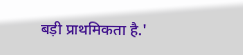बड़ी प्राथमिकता है.'